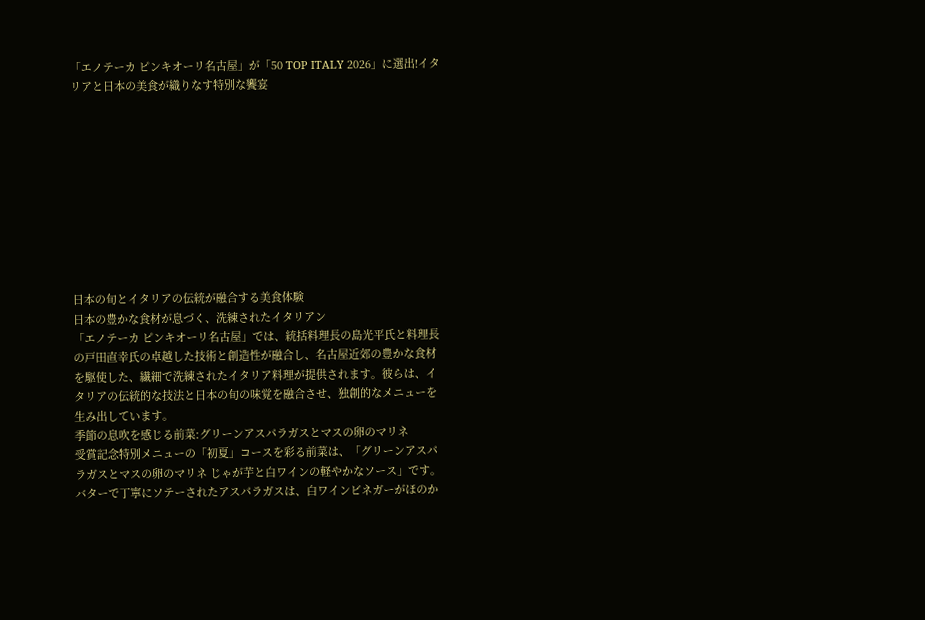「エノテーカ ピンキオーリ名古屋」が「50 TOP ITALY 2026」に選出!イタリアと日本の美食が織りなす特別な饗宴










日本の旬とイタリアの伝統が融合する美食体験
日本の豊かな食材が息づく、洗練されたイタリアン
「エノテーカ ピンキオーリ名古屋」では、統括料理長の島光平氏と料理長の戸田直幸氏の卓越した技術と創造性が融合し、名古屋近郊の豊かな食材を駆使した、繊細で洗練されたイタリア料理が提供されます。彼らは、イタリアの伝統的な技法と日本の旬の味覚を融合させ、独創的なメニューを生み出しています。
季節の息吹を感じる前菜:グリーンアスパラガスとマスの卵のマリネ
受賞記念特別メニューの「初夏」コースを彩る前菜は、「グリーンアスパラガスとマスの卵のマリネ じゃが芋と白ワインの軽やかなソース」です。バターで丁寧にソテーされたアスパラガスは、白ワインビネガーがほのか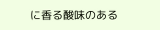に香る酸味のある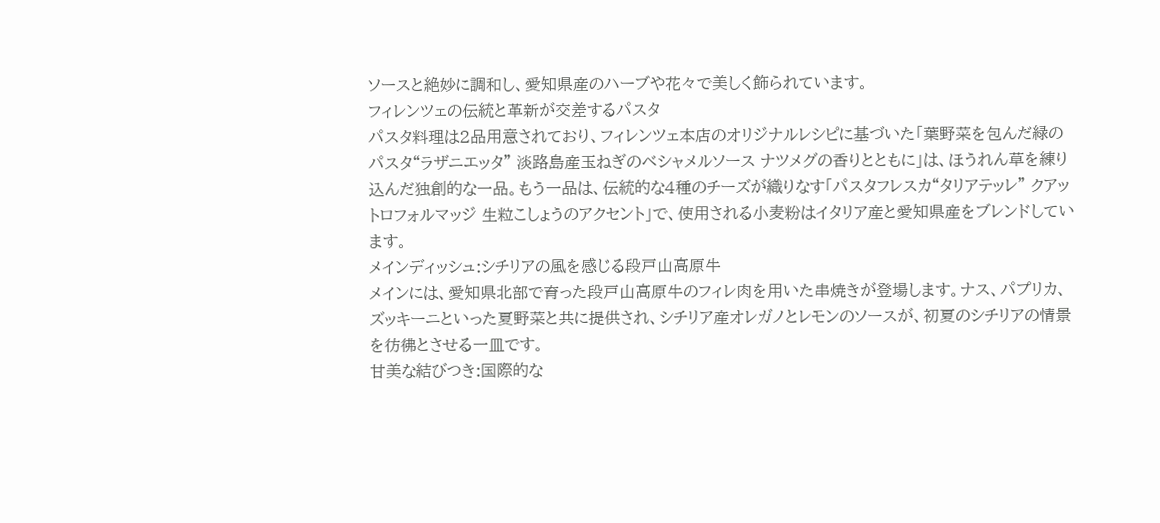ソースと絶妙に調和し、愛知県産のハーブや花々で美しく飾られています。
フィレンツェの伝統と革新が交差するパスタ
パスタ料理は2品用意されており、フィレンツェ本店のオリジナルレシピに基づいた「葉野菜を包んだ緑のパスタ“ラザニエッタ” 淡路島産玉ねぎのベシャメルソース ナツメグの香りとともに」は、ほうれん草を練り込んだ独創的な一品。もう一品は、伝統的な4種のチーズが織りなす「パスタフレスカ“タリアテッレ” クアットロフォルマッジ 生粒こしょうのアクセント」で、使用される小麦粉はイタリア産と愛知県産をブレンドしています。
メインディッシュ:シチリアの風を感じる段戸山高原牛
メインには、愛知県北部で育った段戸山高原牛のフィレ肉を用いた串焼きが登場します。ナス、パプリカ、ズッキーニといった夏野菜と共に提供され、シチリア産オレガノとレモンのソースが、初夏のシチリアの情景を彷彿とさせる一皿です。
甘美な結びつき:国際的な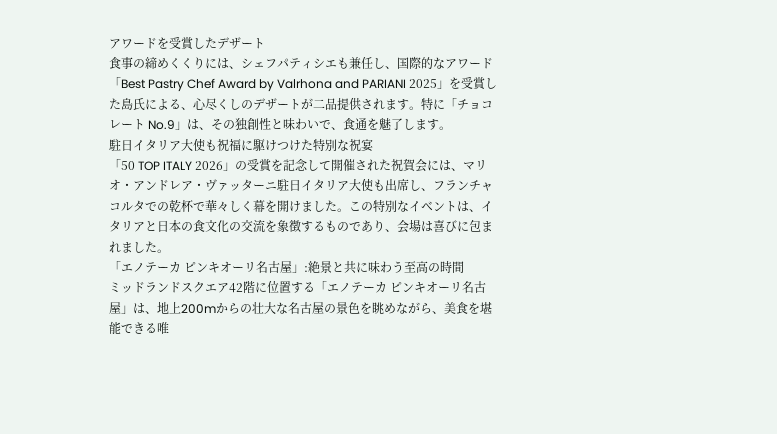アワードを受賞したデザート
食事の締めくくりには、シェフパティシエも兼任し、国際的なアワード「Best Pastry Chef Award by Valrhona and PARIANI 2025」を受賞した島氏による、心尽くしのデザートが二品提供されます。特に「チョコレート No.9」は、その独創性と味わいで、食通を魅了します。
駐日イタリア大使も祝福に駆けつけた特別な祝宴
「50 TOP ITALY 2026」の受賞を記念して開催された祝賀会には、マリオ・アンドレア・ヴァッターニ駐日イタリア大使も出席し、フランチャコルタでの乾杯で華々しく幕を開けました。この特別なイベントは、イタリアと日本の食文化の交流を象徴するものであり、会場は喜びに包まれました。
「エノテーカ ピンキオーリ名古屋」:絶景と共に味わう至高の時間
ミッドランドスクエア42階に位置する「エノテーカ ピンキオーリ名古屋」は、地上200mからの壮大な名古屋の景色を眺めながら、美食を堪能できる唯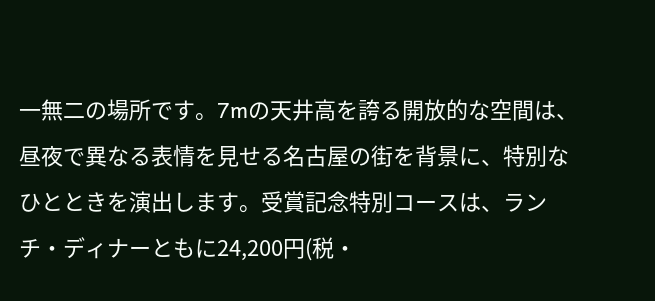一無二の場所です。7mの天井高を誇る開放的な空間は、昼夜で異なる表情を見せる名古屋の街を背景に、特別なひとときを演出します。受賞記念特別コースは、ランチ・ディナーともに24,200円(税・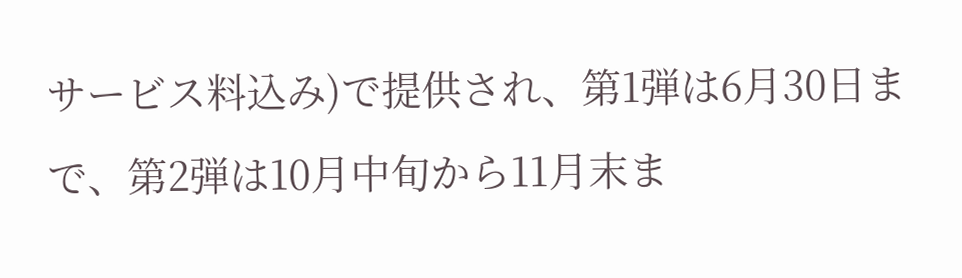サービス料込み)で提供され、第1弾は6月30日まで、第2弾は10月中旬から11月末ま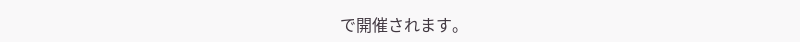で開催されます。